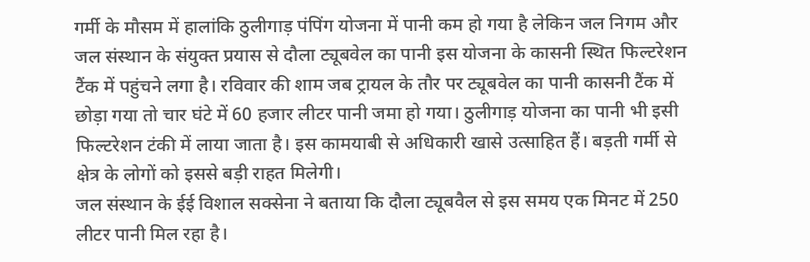गर्मी के मौसम में हालांकि ठुलीगाड़ पंपिंग योजना में पानी कम हो गया है लेकिन जल निगम और जल संस्थान के संयुक्त प्रयास से दौला ट्यूबवेल का पानी इस योजना के कासनी स्थित फिल्टरेशन टैंक में पहुंचने लगा है। रविवार की शाम जब ट्रायल के तौर पर ट्यूबवेल का पानी कासनी टैंक में छोड़ा गया तो चार घंटे में 60 हजार लीटर पानी जमा हो गया। ठुलीगाड़ योजना का पानी भी इसी फिल्टरेशन टंकी में लाया जाता है। इस कामयाबी से अधिकारी खासे उत्साहित हैं। बड़ती गर्मी से क्षेत्र के लोगों को इससे बड़ी राहत मिलेगी।
जल संस्थान के ईई विशाल सक्सेना ने बताया कि दौला ट्यूबवैल से इस समय एक मिनट में 250 लीटर पानी मिल रहा है।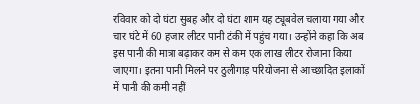रविवार को दो घंटा सुबह और दो घंटा शाम यह ट्यूबवेल चलाया गया और चार घंटे में 60 हजार लीटर पानी टंकी में पहुंच गया। उन्होंने कहा कि अब इस पानी की मात्रा बढ़ाकर कम से कम एक लाख लीटर रोजाना किया जाएगा। इतना पानी मिलने पर ठुलीगाड़ परियोजना से आच्छादित इलाकों में पानी की कमी नहीं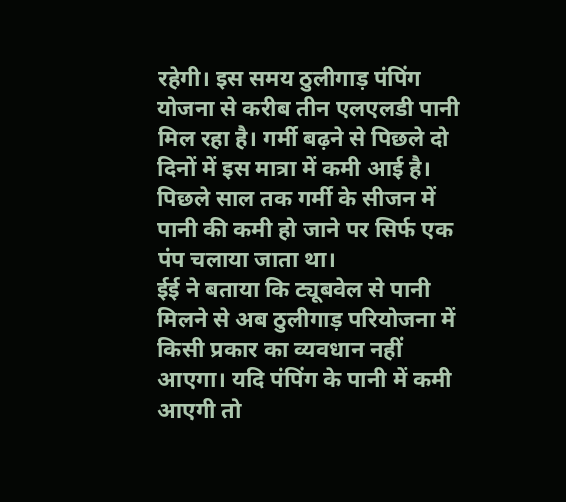रहेगी। इस समय ठुलीगाड़ पंपिंग योजना से करीब तीन एलएलडी पानी मिल रहा है। गर्मी बढ़ने से पिछले दो दिनों में इस मात्रा में कमी आई है। पिछले साल तक गर्मी के सीजन में पानी की कमी हो जाने पर सिर्फ एक पंप चलाया जाता था।
ईई ने बताया कि ट्यूबवेल से पानी मिलने से अब ठुलीगाड़ परियोजना में किसी प्रकार का व्यवधान नहीं आएगा। यदि पंपिंग के पानी में कमी आएगी तो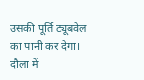उसकी पूर्ति ट्यूबवेल का पानी कर देगा। दौला में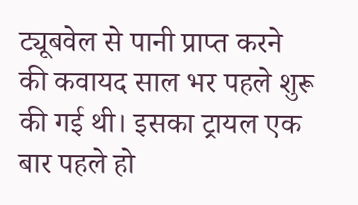ट्यूबवेल से पानी प्राप्त करने की कवायद साल भर पहले शुरू की गई थी। इसका ट्रायल एक बार पहले हो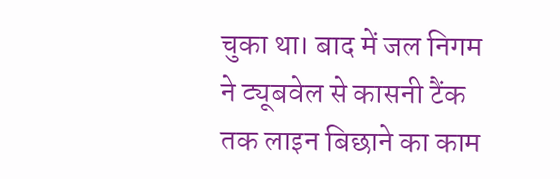चुका था। बाद में जल निगम ने ट्यूबवेल से कासनी टैंक तक लाइन बिछाने का काम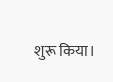शुरू किया।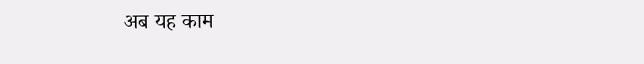अब यह काम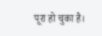पूरा हो चुका है।